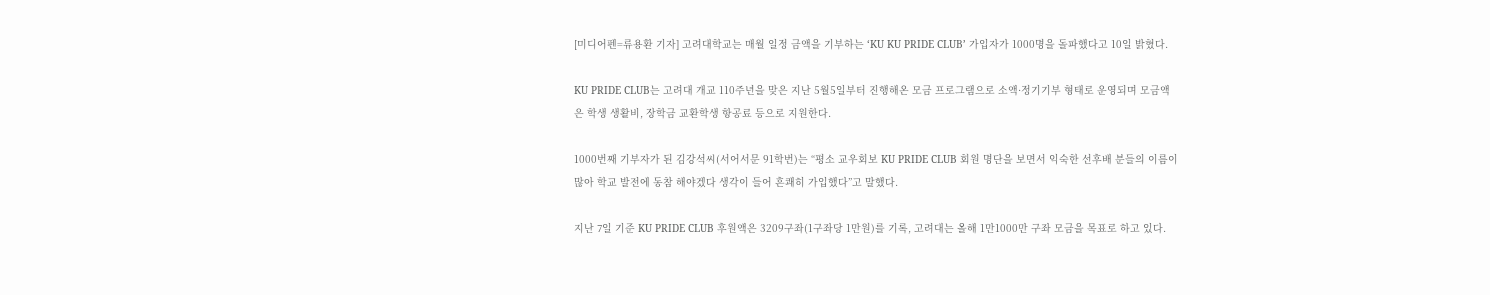[미디어펜=류용환 기자] 고려대학교는 매월 일정 금액을 기부하는 ‘KU KU PRIDE CLUB’ 가입자가 1000명을 돌파했다고 10일 밝혔다.

KU PRIDE CLUB는 고려대 개교 110주년을 맞은 지난 5월5일부터 진행해온 모금 프로그램으로 소액·정기기부 형태로 운영되며 모금액은 학생 생활비, 장학금 교환학생 항공료 등으로 지원한다.

1000번째 기부자가 된 김강석씨(서어서문 91학번)는 “평소 교우회보 KU PRIDE CLUB 회원 명단을 보면서 익숙한 선후배 분들의 이름이 많아 학교 발전에 동참 해야겠다 생각이 들어 흔쾌히 가입했다”고 말했다.

지난 7일 기준 KU PRIDE CLUB 후원액은 3209구좌(1구좌당 1만원)를 기록, 고려대는 올해 1만1000만 구좌 모금을 목표로 하고 있다.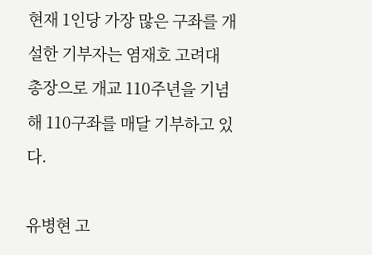현재 1인당 가장 많은 구좌를 개설한 기부자는 염재호 고려대 총장으로 개교 110주년을 기념해 110구좌를 매달 기부하고 있다.

유병현 고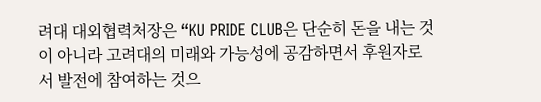려대 대외협력처장은 “KU PRIDE CLUB은 단순히 돈을 내는 것이 아니라 고려대의 미래와 가능성에 공감하면서 후원자로서 발전에 참여하는 것으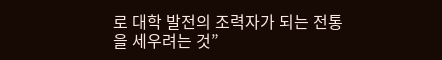로 대학 발전의 조력자가 되는 전통을 세우려는 것”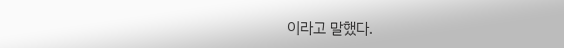이라고 말했다.